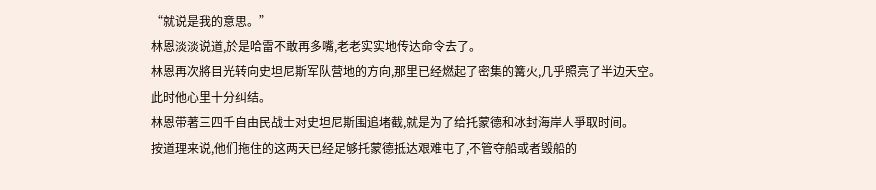“就说是我的意思。”
林恩淡淡说道,於是哈雷不敢再多嘴,老老实实地传达命令去了。
林恩再次將目光转向史坦尼斯军队营地的方向,那里已经燃起了密集的篝火,几乎照亮了半边天空。
此时他心里十分纠结。
林恩带著三四千自由民战士对史坦尼斯围追堵截,就是为了给托蒙德和冰封海岸人爭取时间。
按道理来说,他们拖住的这两天已经足够托蒙德抵达艰难屯了,不管夺船或者毁船的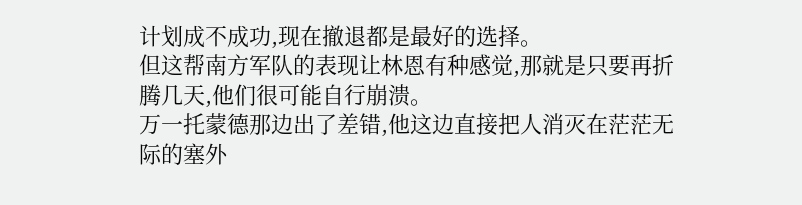计划成不成功,现在撤退都是最好的选择。
但这帮南方军队的表现让林恩有种感觉,那就是只要再折腾几天,他们很可能自行崩溃。
万一托蒙德那边出了差错,他这边直接把人消灭在茫茫无际的塞外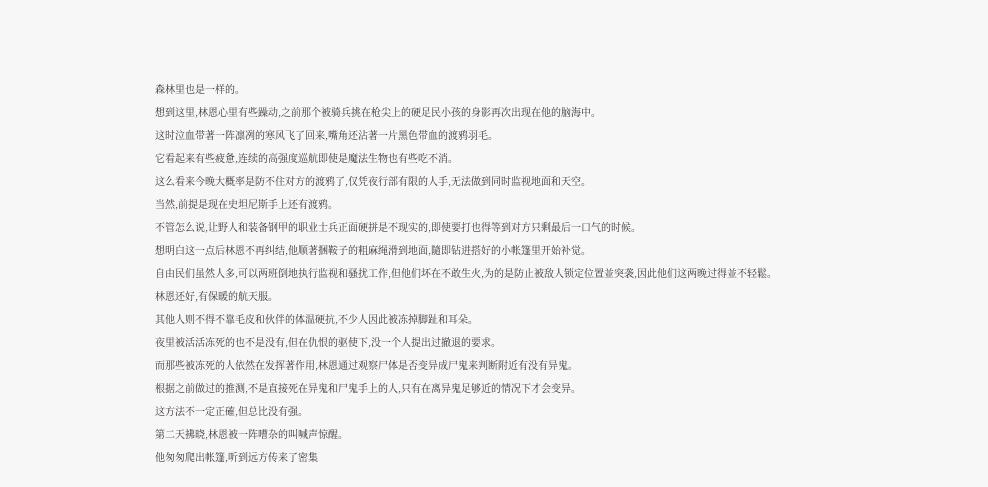森林里也是一样的。
想到这里,林恩心里有些躁动,之前那个被骑兵挑在枪尖上的硬足民小孩的身影再次出现在他的脑海中。
这时泣血带著一阵凛冽的寒风飞了回来,嘴角还沾著一片黑色带血的渡鸦羽毛。
它看起来有些疲惫,连续的高强度巡航即使是魔法生物也有些吃不消。
这么看来今晚大概率是防不住对方的渡鸦了,仅凭夜行部有限的人手,无法做到同时监视地面和天空。
当然,前提是现在史坦尼斯手上还有渡鸦。
不管怎么说,让野人和装备钢甲的职业士兵正面硬拼是不现实的,即使要打也得等到对方只剩最后一口气的时候。
想明白这一点后林恩不再纠结,他顺著捆鞍子的粗麻绳滑到地面,隨即钻进搭好的小帐篷里开始补觉。
自由民们虽然人多,可以两班倒地执行监视和骚扰工作,但他们坏在不敢生火,为的是防止被敌人锁定位置並突袭,因此他们这两晚过得並不轻鬆。
林恩还好,有保暖的航天服。
其他人则不得不靠毛皮和伙伴的体温硬抗,不少人因此被冻掉脚趾和耳朵。
夜里被活活冻死的也不是没有,但在仇恨的驱使下,没一个人提出过撤退的要求。
而那些被冻死的人依然在发挥著作用,林恩通过观察尸体是否变异成尸鬼来判断附近有没有异鬼。
根据之前做过的推测,不是直接死在异鬼和尸鬼手上的人,只有在离异鬼足够近的情况下才会变异。
这方法不一定正確,但总比没有强。
第二天拂晓,林恩被一阵嘈杂的叫喊声惊醒。
他匆匆爬出帐篷,听到远方传来了密集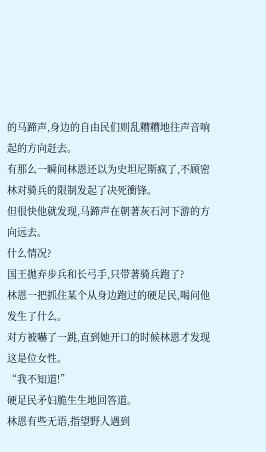的马蹄声,身边的自由民们则乱糟糟地往声音响起的方向赶去。
有那么一瞬间林恩还以为史坦尼斯疯了,不顾密林对骑兵的限制发起了决死衝锋。
但很快他就发现,马蹄声在朝著灰石河下游的方向远去。
什么情况?
国王拋弃步兵和长弓手,只带著骑兵跑了?
林恩一把抓住某个从身边跑过的硬足民,喝问他发生了什么。
对方被嚇了一跳,直到她开口的时候林恩才发现这是位女性。
“我不知道!”
硬足民矛妇脆生生地回答道。
林恩有些无语,指望野人遇到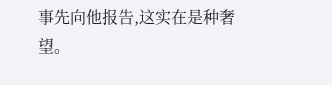事先向他报告,这实在是种奢望。